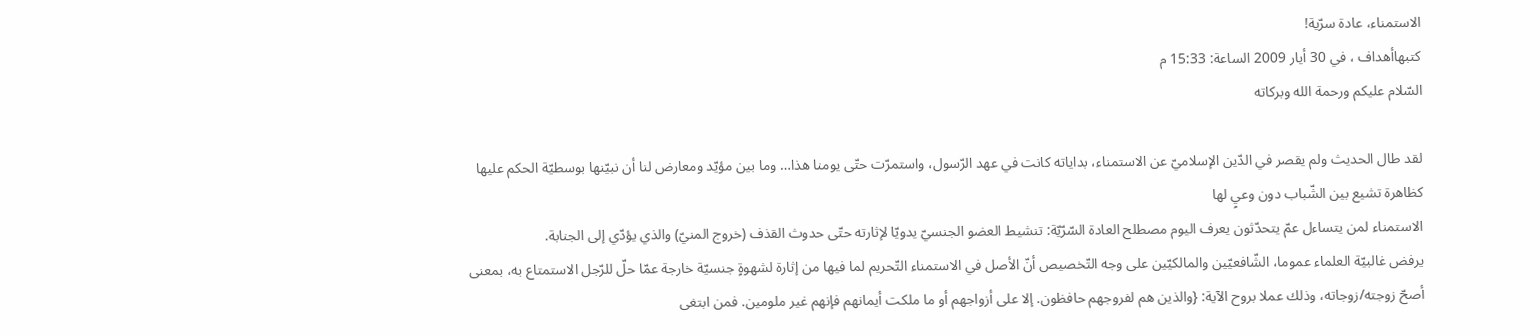الاستمناء، عادة سرّية!
كتبهاأهداف ، في 30 أيار 2009 الساعة: 15:33 م
السّلام عليكم ورحمة الله وبركاته

لقد طال الحديث ولم يقصر في الدّين الإسلاميّ عن الاستمناء، بداياته كانت في عهد الرّسول، واستمرّت حتّى يومنا هذا… وما بين مؤيّد ومعارض لنا أن نبيّنها بوسطيّة الحكم عليها كظاهرة تشيع بين الشّباب دون وعيٍ لها
الاستمناء لمن يتساءل عمّ يتحدّثون يعرف اليوم مصطلح العادة السّرّيّة: تنشيط العضو الجنسيّ يدويّا لإثارته حتّى حدوث القذف (خروج المنيّ) والذي يؤدّي إلى الجنابة.
يرفض غالبيّة العلماء عموما، الشّافعيّين والمالكيّين على وجه التّخصيص أنّ الأصل في الاستمناء التّحريم لما فيها من إثارة لشهوةٍ جنسيّة خارجة عمّا حلّ للرّجل الاستمتاع به، بمعنى أصحّ زوجته/زوجاته، وذلك عملا بروح الآية: {والذين هم لفروجهم حافظون. إلا على أزواجهم أو ما ملكت أيمانهم فإنهم غير ملومين. فمن ابتغى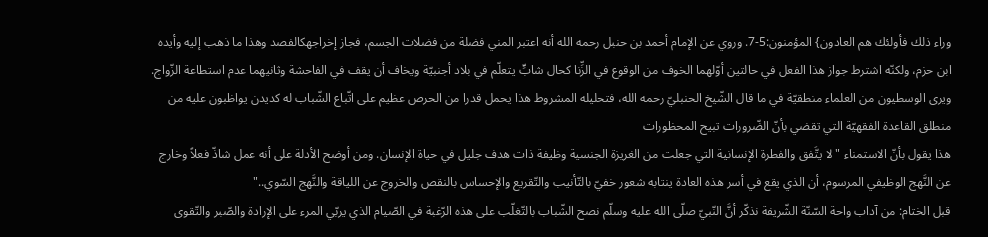وراء ذلك فأولئك هم العادون} المؤمنون:5-7. وروي عن الإمام أحمد بن حنبل رحمه الله أنه اعتبر المني فضلة من فضلات الجسم، فجاز إخراجهكالفصد وهذا ما ذهب إليه وأيده ابن حزم، ولكنّه اشترط جواز هذا الفعل في حالتين أوّلهما الخوف من الوقوع في الزِّنا كحال شابٍّ يتعلّم في بلاد أجنبيّة ويخاف أن يقف في الفاحشة وثانيهما عدم استطاعة الزّواج. ويرى الوسطيون من العلماء منطقيّة في ما قال الشّيخ الحنبليّ رحمه الله، فتحليله المشروط هذا يحمل قدرا من الحرص عظيم على اتّباع الشّباب له كديدن يواظبون عليه من منطلق القاعدة الفقهيّة التي تقضي بأنّ الضّرورات تبيح المحظورات
هذا يقول بأنّ الاستمناء "لا يتَّفق والفطرة الإنسانية التي جعلت من الغريزة الجنسية وظيفة ذات هدف جليل في حياة الإنسان. ومن أوضح الأدلة على أنه عمل شاذّ فعلاً وخارج عن النَّهج الوظيفي المرسوم، أن الذي يقع في أسر هذه العادة ينتابه شعور خفيّ بالتّأنيب والتّقريع والإحساس بالنقص والخروج عن اللياقة والنَّهج السّوي.."
قبل الختام: من آداب واحة السّنّة الشّريفة نذكّر أنَّ النّبيّ صلّى الله عليه وسلّم نصح الشّباب بالتّغلّب على هذه الرّغبة في الصّيام الذي يربّي المرء على الإرادة والصّبر والتّقوى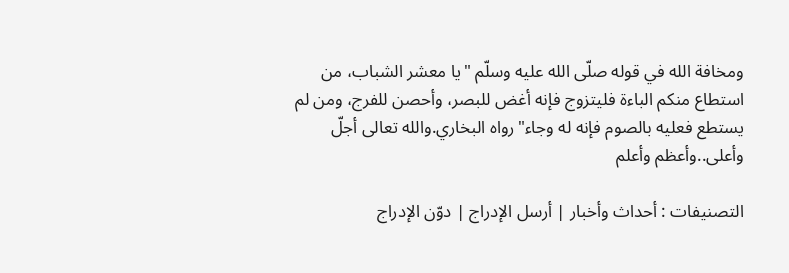ومخافة الله في قوله صلّى الله عليه وسلّم "يا معشر الشباب، من استطاع منكم الباءة فليتزوج فإنه أغض للبصر، وأحصن للفرج، ومن لم يستطع فعليه بالصوم فإنه له وجاء"رواه البخاري.والله تعالى أجلّ وأعلى..وأعظم وأعلم

التصنيفات : أحداث وأخبار | أرسل الإدراج | دوّن الإدراج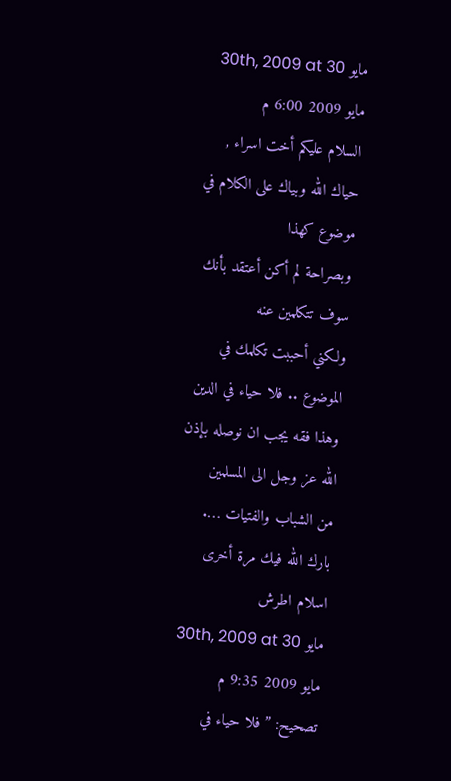مايو 30th, 2009 at 30 مايو 2009 6:00 م
السلام عليكم أخت اسراء ,
حياك الله وبياك على الكلام في موضوع كهذا
وبصراحة لم أكن أعتقد بأنك سوف تتكلمين عنه
ولكني أحببت تكلمك في الموضوع .. فلا حياء في الدين
وهذا فقه يجب ان نوصله بإذن الله عز وجل الى المسلمين
من الشباب والفتيات ….
بارك الله فيك مرة أخرى
اسلام اطرش
مايو 30th, 2009 at 30 مايو 2009 9:35 م
تصحيح: ” فلا حياء في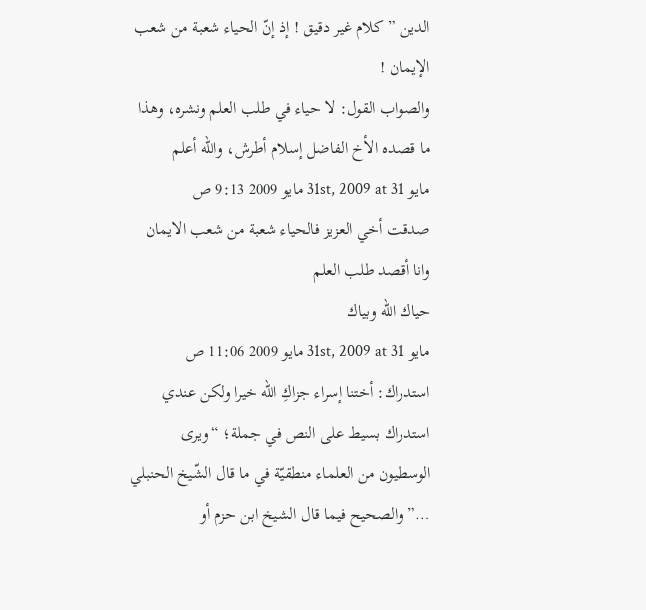الدين ” كلام غير دقيق ! إذ إنّ الحياء شعبة من شعب الإيمان !
والصواب القول: لا حياء في طلب العلم ونشره، وهذا ما قصده الأخ الفاضل إسلام أطرش، والله أعلم
مايو 31st, 2009 at 31 مايو 2009 9:13 ص
صدقت أخي العزيز فالحياء شعبة من شعب الايمان
وانا أقصد طلب العلم
حياك الله وبياك
مايو 31st, 2009 at 31 مايو 2009 11:06 ص
استدراك: أختنا إسراء جزاكِ الله خيرا ولكن عندي استدراك بسيط على النص في جملة؛ “ويرى الوسطيون من العلماء منطقيّة في ما قال الشّيخ الحنبلي …” والصحيح فيما قال الشيخ ابن حزم أو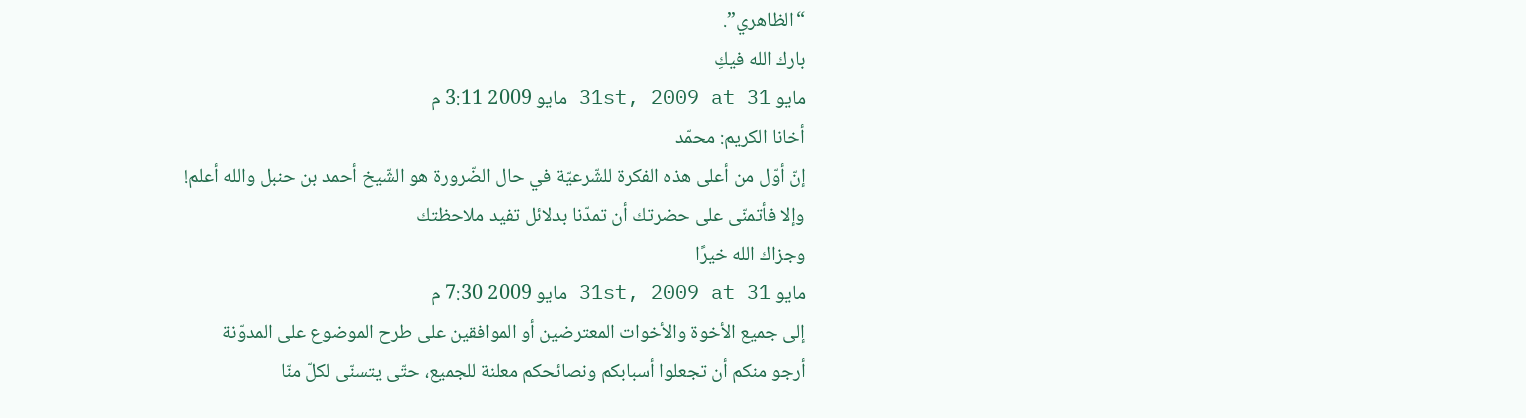“الظاهري”.
بارك الله فيكِ
مايو 31st, 2009 at 31 مايو 2009 3:11 م
أخانا الكريم: محمّد
إنّ أوّل من أعلى هذه الفكرة للشّرعيّة في حال الضّرورة هو الشّيخ أحمد بن حنبل والله أعلم!
وإلا فأتمنّى على حضرتك أن تمدّنا بدلائل تفيد ملاحظتك
وجزاك الله خيرًا
مايو 31st, 2009 at 31 مايو 2009 7:30 م
إلى جميع الأخوة والأخوات المعترضين أو الموافقين على طرح الموضوع على المدوّنة
أرجو منكم أن تجعلوا أسبابكم ونصائحكم معلنة للجميع، حتّى يتسنّى لكلّ منّا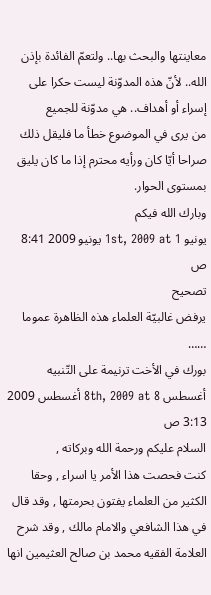معاينتها والبحث بها.. ولتعمّ الفائدة بإذن الله.. لأنّ هذه المدوّنة ليست حكرا على إسراء أو أهداف.. هي مدوّنة للجميع
من يرى في الموضوع خطأ ما فليقل ذلك صراحا أيّا كان ورأيه محترم إذا ما كان يليق بمستوى الحوار.
وبارك الله فيكم
يونيو 1st, 2009 at 1 يونيو 2009 8:41 ص
تصحيح
يرفض غالبيّة العلماء هذه الظاهرة عموما
……
بورك في الأخت ترنيمة على التّنبيه
أغسطس 8th, 2009 at 8 أغسطس 2009 3:13 ص
السلام عليكم ورحمة الله وبركاته ,
كنت فحصت هذا الأمر يا اسراء , وحقا الكثير من العلماء يفتون بحرمتها , وقد قال في هذا الشافعي والامام مالك , وقد شرح العلامة الفقيه محمد بن صالح العثيمين انها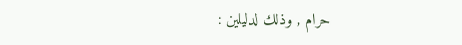حرام , وذلك لدليلين :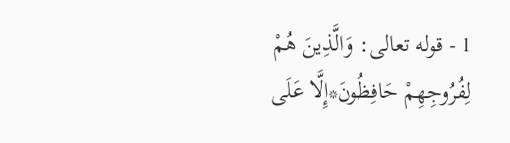1 - قوله تعالى: وَالَّذِينَ هُمْ لِفُرُوجِهِمْ حَافِظُونَ*إِلَّا عَلَى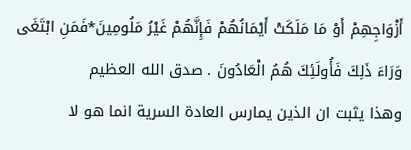أَزْوَاجِهِمْ أَوْ مَا مَلَكَتْ أَيْمَانُهُمْ فَإِنَّهُمْ غَيْرُ مَلُومِينَ*فَمَنِ ابْتَغَى وَرَاءَ ذَلِكَ فَأُولَئِكَ هُمُ الْعَادُونَ . صدق الله العظيم
وهذا يثبت ان الذين يمارس العادة السرية انما هو لا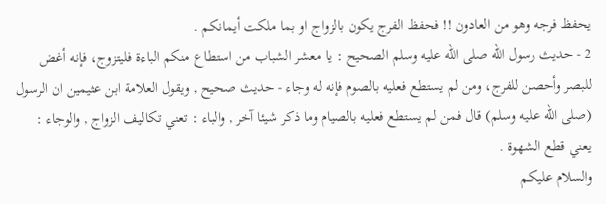يحفظ فرجه وهو من العادون !! فحفظ الفرج يكون بالزواج او بما ملكت أيمانكم .
2 - حديث رسول الله صلى الله عليه وسلم الصحيح : يا معشر الشباب من استطاع منكم الباءة فليتزوج، فإنه أغض للبصر وأحصن للفرج، ومن لم يستطع فعليه بالصوم فإنه له وجاء - حديث صحيح , ويقول العلامة ابن عثيمين ان الرسول (صلى الله عليه وسلم) قال فمن لم يستطع فعليه بالصيام وما ذكر شيئا آخر , والباء : تعني تكاليف الزواج , والوجاء : يعني قطع الشهوة .
والسلام عليكم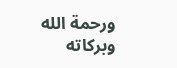ورحمة الله وبركاته